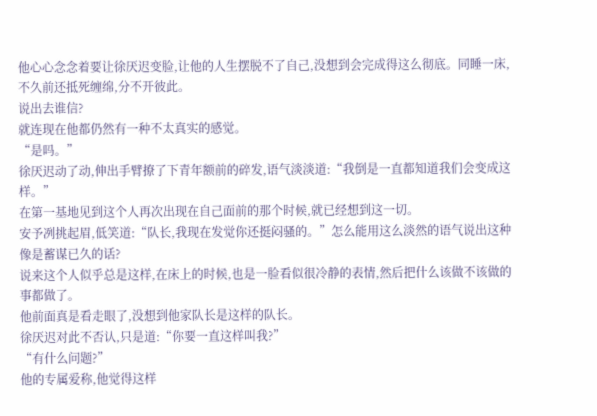他心心念念着要让徐厌迟变脸,让他的人生摆脱不了自己,没想到会完成得这么彻底。同睡一床,不久前还抵死缠绵,分不开彼此。
说出去谁信?
就连现在他都仍然有一种不太真实的感觉。
“是吗。”
徐厌迟动了动,伸出手臂撩了下青年额前的碎发,语气淡淡道:“我倒是一直都知道我们会变成这样。”
在第一基地见到这个人再次出现在自己面前的那个时候,就已经想到这一切。
安予冽挑起眉,低笑道:“队长,我现在发觉你还挺闷骚的。”怎么能用这么淡然的语气说出这种像是蓄谋已久的话?
说来这个人似乎总是这样,在床上的时候,也是一脸看似很冷静的表情,然后把什么该做不该做的事都做了。
他前面真是看走眼了,没想到他家队长是这样的队长。
徐厌迟对此不否认,只是道:“你要一直这样叫我?”
“有什么问题?”
他的专属爱称,他觉得这样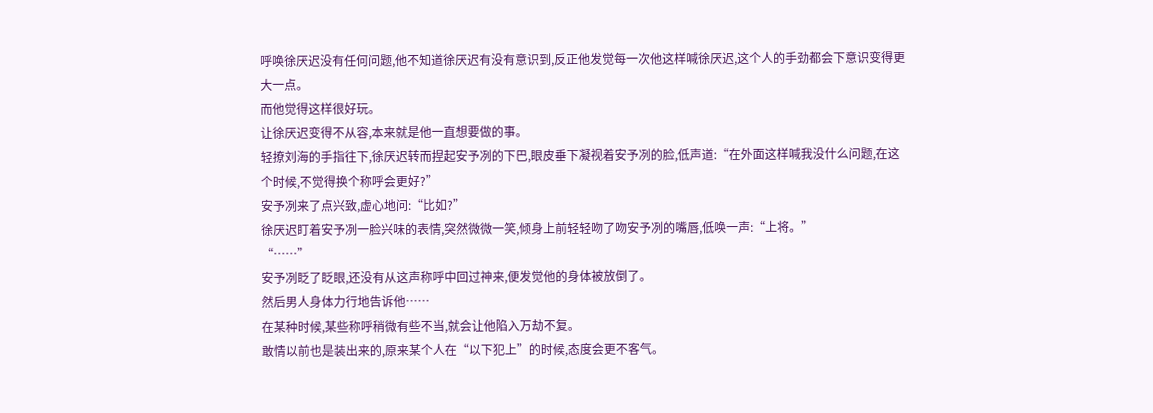呼唤徐厌迟没有任何问题,他不知道徐厌迟有没有意识到,反正他发觉每一次他这样喊徐厌迟,这个人的手劲都会下意识变得更大一点。
而他觉得这样很好玩。
让徐厌迟变得不从容,本来就是他一直想要做的事。
轻撩刘海的手指往下,徐厌迟转而捏起安予冽的下巴,眼皮垂下凝视着安予冽的脸,低声道:“在外面这样喊我没什么问题,在这个时候,不觉得换个称呼会更好?”
安予冽来了点兴致,虚心地问:“比如?”
徐厌迟盯着安予冽一脸兴味的表情,突然微微一笑,倾身上前轻轻吻了吻安予冽的嘴唇,低唤一声:“上将。”
“……”
安予冽眨了眨眼,还没有从这声称呼中回过神来,便发觉他的身体被放倒了。
然后男人身体力行地告诉他……
在某种时候,某些称呼稍微有些不当,就会让他陷入万劫不复。
敢情以前也是装出来的,原来某个人在“以下犯上”的时候,态度会更不客气。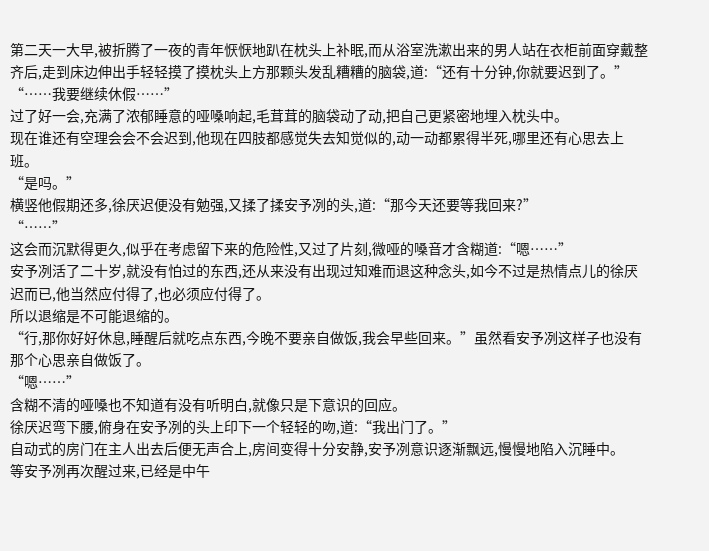第二天一大早,被折腾了一夜的青年恹恹地趴在枕头上补眠,而从浴室洗漱出来的男人站在衣柜前面穿戴整齐后,走到床边伸出手轻轻摸了摸枕头上方那颗头发乱糟糟的脑袋,道:“还有十分钟,你就要迟到了。”
“……我要继续休假……”
过了好一会,充满了浓郁睡意的哑嗓响起,毛茸茸的脑袋动了动,把自己更紧密地埋入枕头中。
现在谁还有空理会会不会迟到,他现在四肢都感觉失去知觉似的,动一动都累得半死,哪里还有心思去上班。
“是吗。”
横竖他假期还多,徐厌迟便没有勉强,又揉了揉安予冽的头,道:“那今天还要等我回来?”
“……”
这会而沉默得更久,似乎在考虑留下来的危险性,又过了片刻,微哑的嗓音才含糊道:“嗯……”
安予冽活了二十岁,就没有怕过的东西,还从来没有出现过知难而退这种念头,如今不过是热情点儿的徐厌迟而已,他当然应付得了,也必须应付得了。
所以退缩是不可能退缩的。
“行,那你好好休息,睡醒后就吃点东西,今晚不要亲自做饭,我会早些回来。”虽然看安予冽这样子也没有那个心思亲自做饭了。
“嗯……”
含糊不清的哑嗓也不知道有没有听明白,就像只是下意识的回应。
徐厌迟弯下腰,俯身在安予冽的头上印下一个轻轻的吻,道:“我出门了。”
自动式的房门在主人出去后便无声合上,房间变得十分安静,安予冽意识逐渐飘远,慢慢地陷入沉睡中。
等安予冽再次醒过来,已经是中午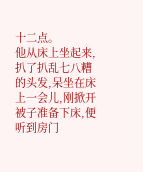十二点。
他从床上坐起来,扒了扒乱七八糟的头发,呆坐在床上一会儿,刚掀开被子准备下床,便听到房门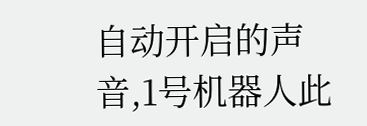自动开启的声音,1号机器人此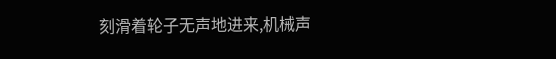刻滑着轮子无声地进来,机械声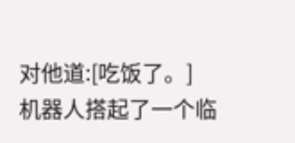对他道:[吃饭了。]
机器人搭起了一个临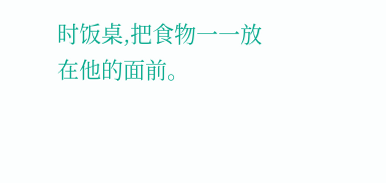时饭桌,把食物一一放在他的面前。